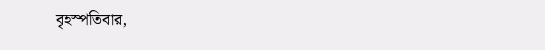বৃহস্পতিবার,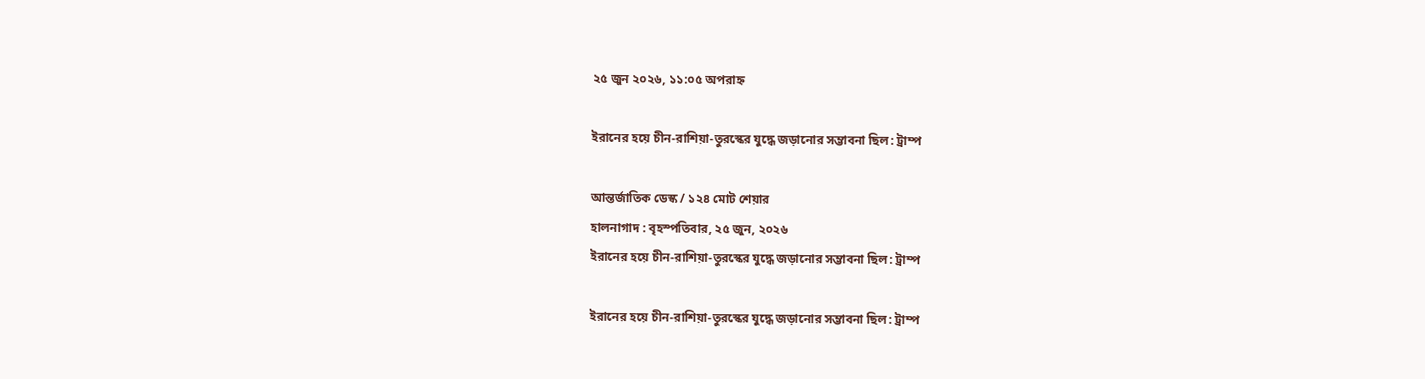২৫ জুন ২০২৬, ১১:০৫ অপরাহ্ন

ইরানের হয়ে চীন-রাশিয়া-তুরস্কের যুদ্ধে জড়ানোর সম্ভাবনা ছিল: ট্রাম্প

আন্তর্জাতিক ডেস্ক / ১২৪ মোট শেয়ার
হালনাগাদ : বৃহস্পতিবার, ২৫ জুন, ২০২৬
ইরানের হয়ে চীন-রাশিয়া-তুরস্কের যুদ্ধে জড়ানোর সম্ভাবনা ছিল: ট্রাম্প

ইরানের হয়ে চীন-রাশিয়া-তুরস্কের যুদ্ধে জড়ানোর সম্ভাবনা ছিল: ট্রাম্প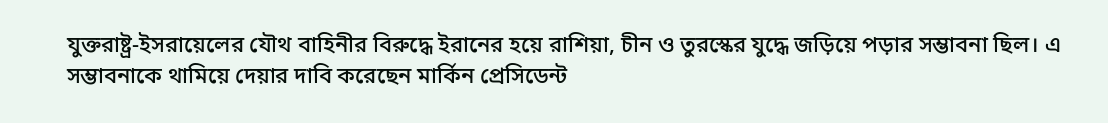যুক্তরাষ্ট্র-ইসরায়েলের যৌথ বাহিনীর বিরুদ্ধে ইরানের হয়ে রাশিয়া, চীন ও তুরস্কের যুদ্ধে জড়িয়ে পড়ার সম্ভাবনা ছিল। এ সম্ভাবনাকে থামিয়ে দেয়ার দাবি করেছেন মার্কিন প্রেসিডেন্ট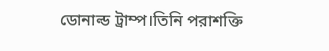ডোনাল্ড ট্রাম্প।তিনি পরাশক্তি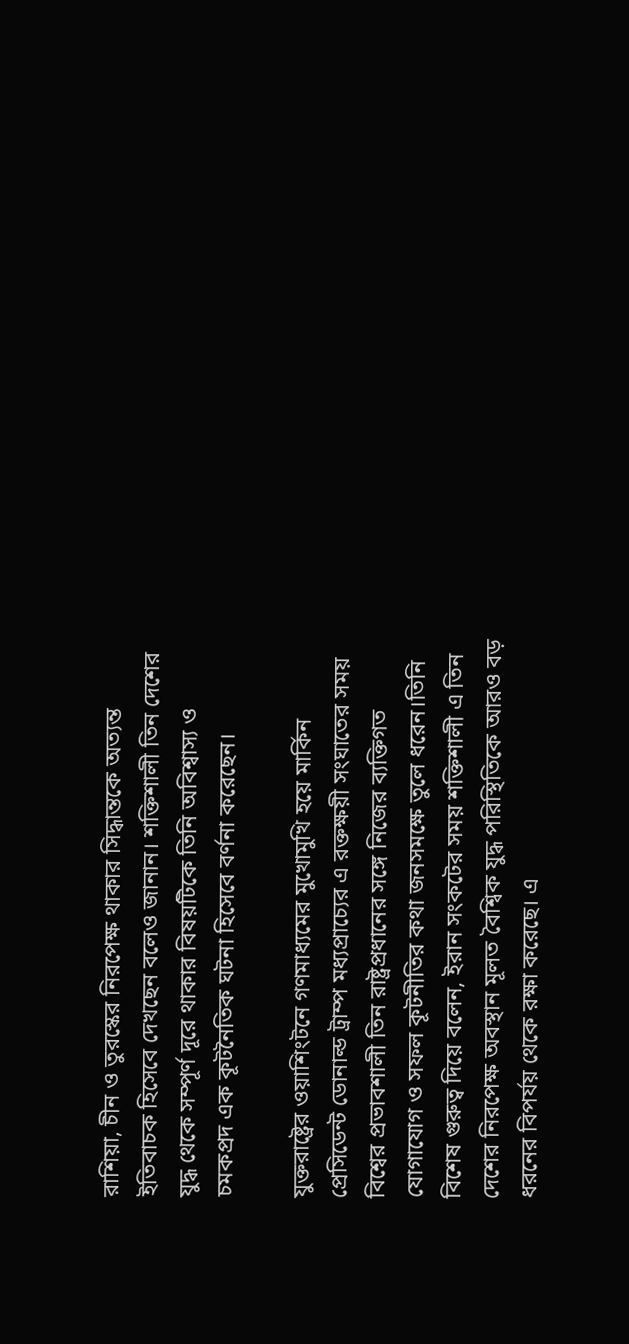রাশিয়া, চীন ও তুরস্কের নিরপেক্ষ থাকার সিদ্ধান্তকে অত্যন্ত ইতিবাচক হিসেবে দেখছেন বলেও জানান। শক্তিশালী তিন দেশের যুদ্ধ থেকে সম্পূর্ণ দূরে থাকার বিষয়টিকে তিনি অবিশ্বাস্য ও চমকপ্রদ এক কূটনৈতিক ঘটনা হিসেবে বর্ণনা করেছেন।

যুক্তরাষ্ট্রের ওয়াশিংটনে গণমাধ্যমের মুখোমুখি হয়ে মার্কিন প্রেসিডেন্ট ডোনাল্ড ট্রাম্প মধ্যপ্রাচ্যের এ রক্তক্ষয়ী সংঘাতের সময় বিশ্বের প্রভাবশালী তিন রাষ্ট্রপ্রধানের সঙ্গে নিজের ব্যক্তিগত যোগাযোগ ও সফল কূটনীতির কথা জনসমক্ষে তুলে ধরেন।তিনি বিশেষ গুরুত্ব দিয়ে বলেন, ইরান সংকটের সময় শক্তিশালী এ তিন দেশের নিরপেক্ষ অবস্থান মূলত বৈশ্বিক যুদ্ধ পরিস্থিতিকে আরও বড় ধরনের বিপর্যয় থেকে রক্ষা করেছে। এ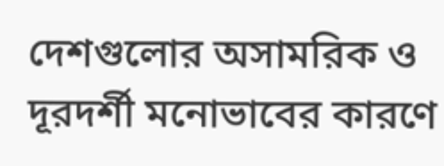দেশগুলোর অসামরিক ও দূরদর্শী মনোভাবের কারণে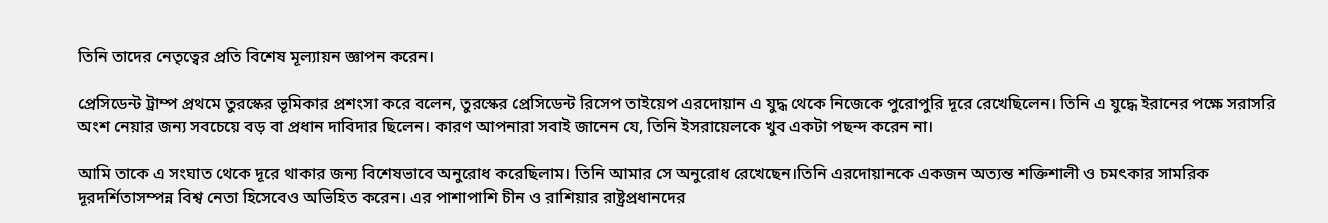তিনি তাদের নেতৃত্বের প্রতি বিশেষ মূল্যায়ন জ্ঞাপন করেন।

প্রেসিডেন্ট ট্রাম্প প্রথমে তুরস্কের ভূমিকার প্রশংসা করে বলেন, তুরস্কের প্রেসিডেন্ট রিসেপ তাইয়েপ এরদোয়ান এ যুদ্ধ থেকে নিজেকে পুরোপুরি দূরে রেখেছিলেন। তিনি এ যুদ্ধে ইরানের পক্ষে সরাসরি অংশ নেয়ার জন্য সবচেয়ে বড় বা প্রধান দাবিদার ছিলেন। কারণ আপনারা সবাই জানেন যে, তিনি ইসরায়েলকে খুব একটা পছন্দ করেন না।

আমি তাকে এ সংঘাত থেকে দূরে থাকার জন্য বিশেষভাবে অনুরোধ করেছিলাম। তিনি আমার সে অনুরোধ রেখেছেন।তিনি এরদোয়ানকে একজন অত্যন্ত শক্তিশালী ও চমৎকার সামরিক দূরদর্শিতাসম্পন্ন বিশ্ব নেতা হিসেবেও অভিহিত করেন। এর পাশাপাশি চীন ও রাশিয়ার রাষ্ট্রপ্রধানদের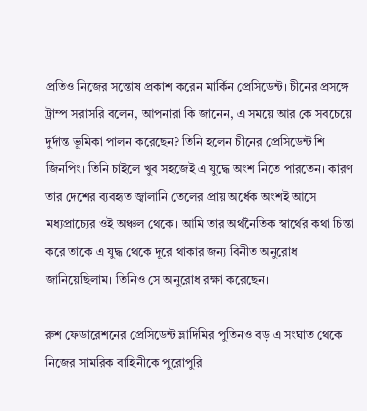প্রতিও নিজের সন্তোষ প্রকাশ করেন মার্কিন প্রেসিডেন্ট। চীনের প্রসঙ্গে ট্রাম্প সরাসরি বলেন, আপনারা কি জানেন, এ সময়ে আর কে সবচেয়ে দুর্দান্ত ভূমিকা পালন করেছেন? তিনি হলেন চীনের প্রেসিডেন্ট শি জিনপিং। তিনি চাইলে খুব সহজেই এ যুদ্ধে অংশ নিতে পারতেন। কারণ তার দেশের ব্যবহৃত জ্বালানি তেলের প্রায় অর্ধেক অংশই আসে মধ্যপ্রাচ্যের ওই অঞ্চল থেকে। আমি তার অর্থনৈতিক স্বার্থের কথা চিন্তা করে তাকে এ যুদ্ধ থেকে দূরে থাকার জন্য বিনীত অনুরোধ জানিয়েছিলাম। তিনিও সে অনুরোধ রক্ষা করেছেন।

রুশ ফেডারেশনের প্রেসিডেন্ট ভ্লাদিমির পুতিনও বড় এ সংঘাত থেকে নিজের সামরিক বাহিনীকে পুরোপুরি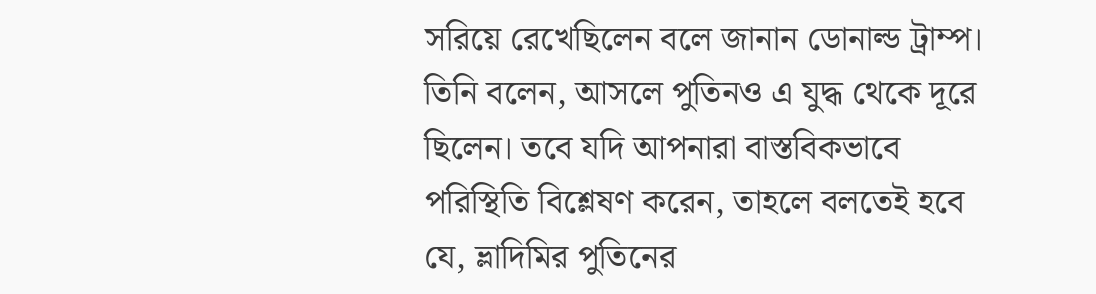সরিয়ে রেখেছিলেন বলে জানান ডোনাল্ড ট্রাম্প। তিনি বলেন, আসলে পুতিনও এ যুদ্ধ থেকে দূরে ছিলেন। তবে যদি আপনারা বাস্তবিকভাবে পরিস্থিতি বিশ্লেষণ করেন, তাহলে বলতেই হবে যে, ভ্লাদিমির পুতিনের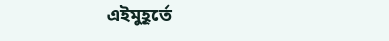এইমুহূর্তে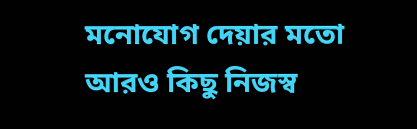মনোযোগ দেয়ার মতো আরও কিছু নিজস্ব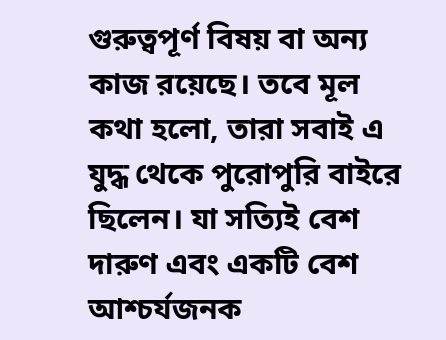গুরুত্বপূর্ণ বিষয় বা অন্য কাজ রয়েছে। তবে মূল কথা হলো, তারা সবাই এ যুদ্ধ থেকে পুরোপুরি বাইরে ছিলেন। যা সত্যিই বেশ দারুণ এবং একটি বেশ আশ্চর্যজনক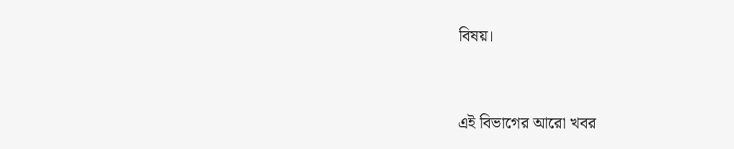বিষয়।


এই বিভাগের আরো খবর